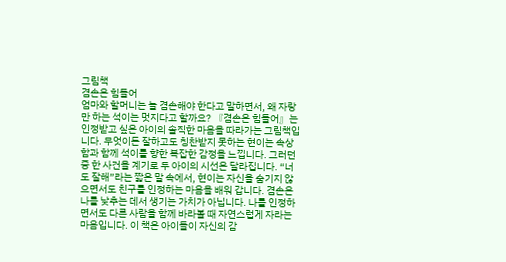그림책
겸손은 힘들어
엄마와 할머니는 늘 겸손해야 한다고 말하면서, 왜 자랑만 하는 석이는 멋지다고 할까요? 『겸손은 힘들어』는 인정받고 싶은 아이의 솔직한 마음을 따라가는 그림책입니다. 무엇이든 잘하고도 칭찬받지 못하는 현이는 속상함과 함께 석이를 향한 복잡한 감정을 느낍니다. 그러던 중 한 사건을 계기로 두 아이의 시선은 달라집니다. “너도 잘해”라는 짧은 말 속에서, 현이는 자신을 숨기지 않으면서도 친구를 인정하는 마음을 배워 갑니다. 겸손은 나를 낮추는 데서 생기는 가치가 아닙니다. 나를 인정하면서도 다른 사람을 함께 바라볼 때 자연스럽게 자라는 마음입니다. 이 책은 아이들이 자신의 감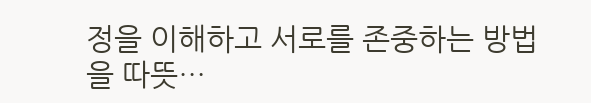정을 이해하고 서로를 존중하는 방법을 따뜻…